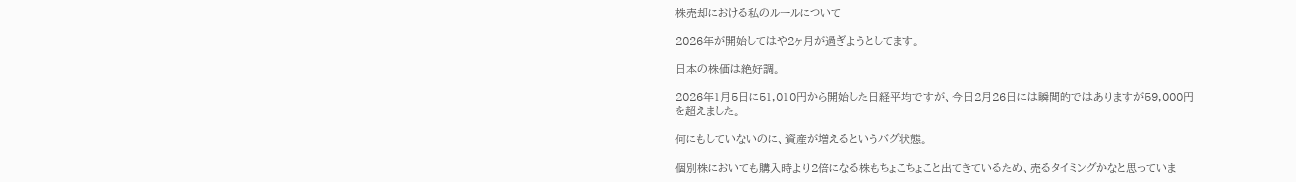株売却における私のルールについて

2026年が開始してはや2ヶ月が過ぎようとしてます。

日本の株価は絶好調。

2026年1月5日に51,010円から開始した日経平均ですが、今日2月26日には瞬間的ではありますが59,000円を超えました。

何にもしていないのに、資産が増えるというバグ状態。

個別株においても購入時より2倍になる株もちょこちょこと出てきているため、売るタイミングかなと思っていま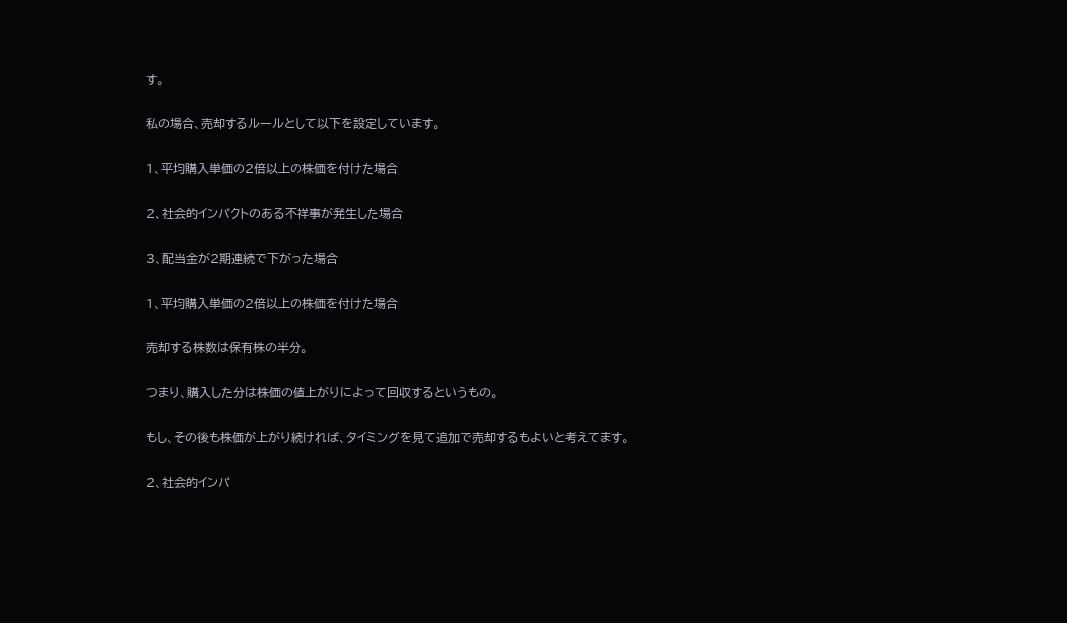す。

私の場合、売却するルールとして以下を設定しています。

1、平均購入単価の2倍以上の株価を付けた場合

2、社会的インパクトのある不祥事が発生した場合

3、配当金が2期連続で下がった場合

1、平均購入単価の2倍以上の株価を付けた場合

売却する株数は保有株の半分。

つまり、購入した分は株価の値上がりによって回収するというもの。

もし、その後も株価が上がり続ければ、タイミングを見て追加で売却するもよいと考えてます。

2、社会的インパ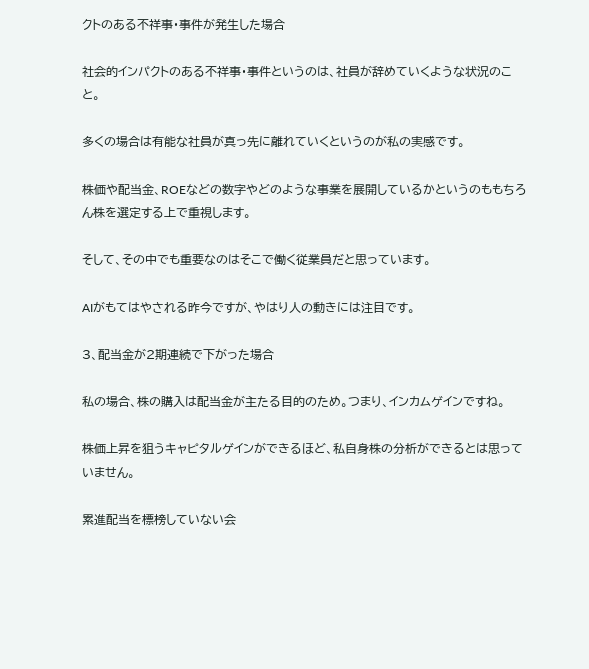クトのある不祥事・事件が発生した場合

社会的インパクトのある不祥事・事件というのは、社員が辞めていくような状況のこと。

多くの場合は有能な社員が真っ先に離れていくというのが私の実感です。

株価や配当金、ROEなどの数字やどのような事業を展開しているかというのももちろん株を選定する上で重視します。

そして、その中でも重要なのはそこで働く従業員だと思っています。

AIがもてはやされる昨今ですが、やはり人の動きには注目です。

3、配当金が2期連続で下がった場合

私の場合、株の購入は配当金が主たる目的のため。つまり、インカムゲインですね。

株価上昇を狙うキャピタルゲインができるほど、私自身株の分析ができるとは思っていません。

累進配当を標榜していない会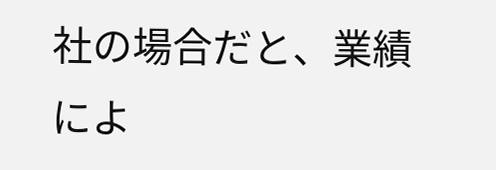社の場合だと、業績によ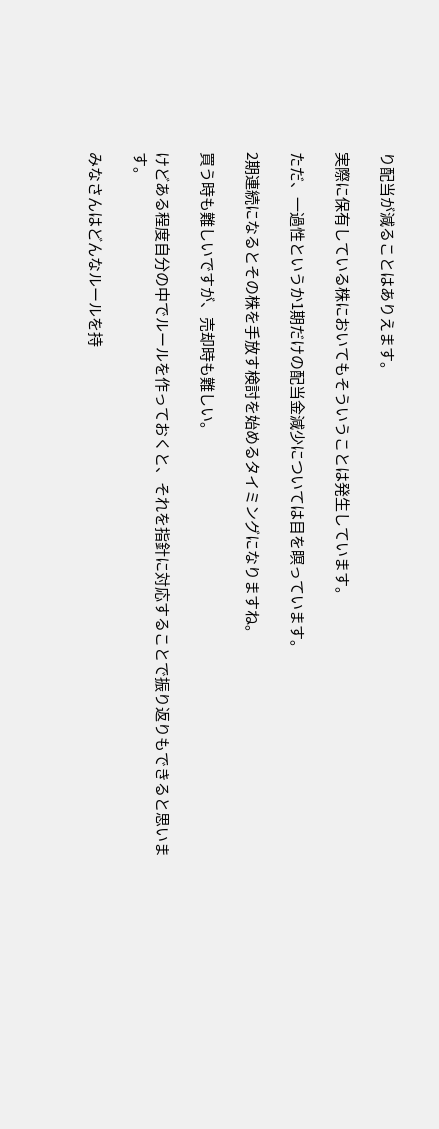り配当が減ることはありえます。

実際に保有している株においてもそういうことは発生しています。

ただ、一過性というか1期だけの配当金減少については目を瞑っています。

2期連続になるとその株を手放す検討を始めるタイミングになりますね。

買う時も難しいですが、売却時も難しい。

けどある程度自分の中でルールを作っておくと、それを指針に対応することで振り返りもできると思います。

みなさんはどんなルールを持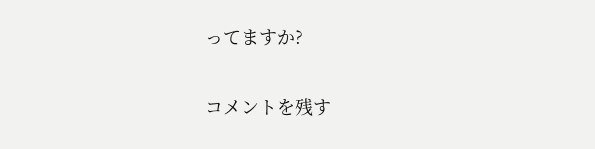ってますか?

コメントを残す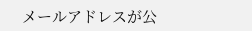メールアドレスが公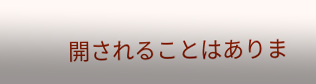開されることはありま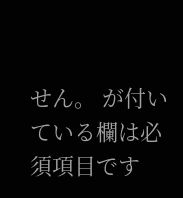せん。 が付いている欄は必須項目です